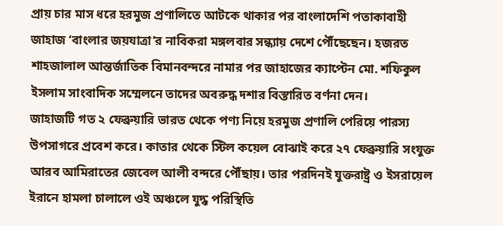প্রায় চার মাস ধরে হরমুজ প্রণালিতে আটকে থাকার পর বাংলাদেশি পতাকাবাহী জাহাজ ‘বাংলার জয়যাত্রা’র নাবিকরা মঙ্গলবার সন্ধ্যায় দেশে পৌঁছেছেন। হজরত শাহজালাল আন্তর্জাতিক বিমানবন্দরে নামার পর জাহাজের ক্যাপ্টেন মো. শফিকুল ইসলাম সাংবাদিক সম্মেলনে তাদের অবরুদ্ধ দশার বিস্তারিত বর্ণনা দেন।
জাহাজটি গত ২ ফেব্রুয়ারি ভারত থেকে পণ্য নিয়ে হরমুজ প্রণালি পেরিয়ে পারস্য উপসাগরে প্রবেশ করে। কাতার থেকে স্টিল কয়েল বোঝাই করে ২৭ ফেব্রুয়ারি সংযুক্ত আরব আমিরাতের জেবেল আলী বন্দরে পৌঁছায়। তার পরদিনই যুক্তরাষ্ট্র ও ইসরায়েল ইরানে হামলা চালালে ওই অঞ্চলে যুদ্ধ পরিস্থিতি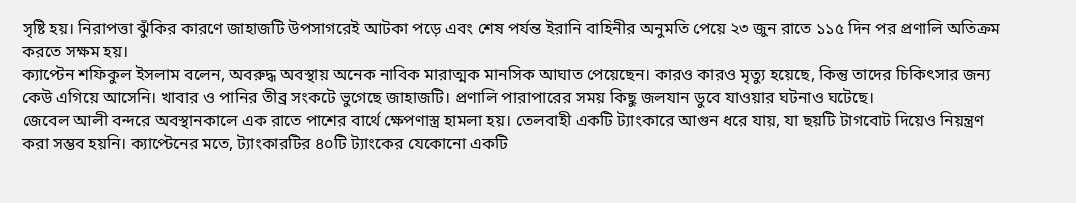সৃষ্টি হয়। নিরাপত্তা ঝুঁকির কারণে জাহাজটি উপসাগরেই আটকা পড়ে এবং শেষ পর্যন্ত ইরানি বাহিনীর অনুমতি পেয়ে ২৩ জুন রাতে ১১৫ দিন পর প্রণালি অতিক্রম করতে সক্ষম হয়।
ক্যাপ্টেন শফিকুল ইসলাম বলেন, অবরুদ্ধ অবস্থায় অনেক নাবিক মারাত্মক মানসিক আঘাত পেয়েছেন। কারও কারও মৃত্যু হয়েছে, কিন্তু তাদের চিকিৎসার জন্য কেউ এগিয়ে আসেনি। খাবার ও পানির তীব্র সংকটে ভুগেছে জাহাজটি। প্রণালি পারাপারের সময় কিছু জলযান ডুবে যাওয়ার ঘটনাও ঘটেছে।
জেবেল আলী বন্দরে অবস্থানকালে এক রাতে পাশের বার্থে ক্ষেপণাস্ত্র হামলা হয়। তেলবাহী একটি ট্যাংকারে আগুন ধরে যায়, যা ছয়টি টাগবোট দিয়েও নিয়ন্ত্রণ করা সম্ভব হয়নি। ক্যাপ্টেনের মতে, ট্যাংকারটির ৪০টি ট্যাংকের যেকোনো একটি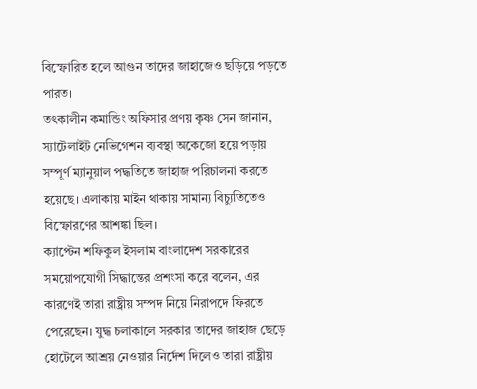বিস্ফোরিত হলে আগুন তাদের জাহাজেও ছড়িয়ে পড়তে পারত।
তৎকালীন কমান্ডিং অফিসার প্রণয় কৃষ্ণ সেন জানান, স্যাটেলাইট নেভিগেশন ব্যবস্থা অকেজো হয়ে পড়ায় সম্পূর্ণ ম্যানুয়াল পদ্ধতিতে জাহাজ পরিচালনা করতে হয়েছে। এলাকায় মাইন থাকায় সামান্য বিচ্যুতিতেও বিস্ফোরণের আশঙ্কা ছিল।
ক্যাপ্টেন শফিকুল ইসলাম বাংলাদেশ সরকারের সময়োপযোগী সিদ্ধান্তের প্রশংসা করে বলেন, এর কারণেই তারা রাষ্ট্রীয় সম্পদ নিয়ে নিরাপদে ফিরতে পেরেছেন। যুদ্ধ চলাকালে সরকার তাদের জাহাজ ছেড়ে হোটেলে আশ্রয় নেওয়ার নির্দেশ দিলেও তারা রাষ্ট্রীয়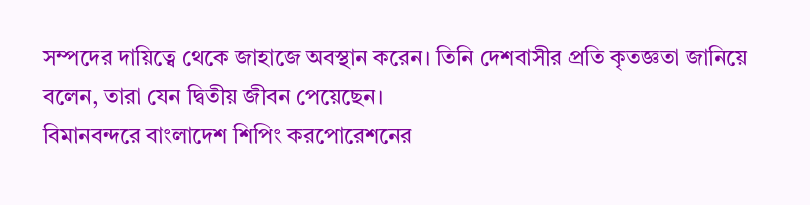সম্পদের দায়িত্বে থেকে জাহাজে অবস্থান করেন। তিনি দেশবাসীর প্রতি কৃতজ্ঞতা জানিয়ে বলেন, তারা যেন দ্বিতীয় জীবন পেয়েছেন।
বিমানবন্দরে বাংলাদেশ শিপিং করপোরেশনের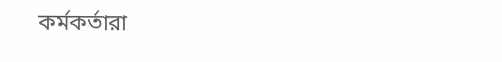কর্মকর্তারা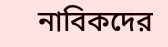নাবিকদের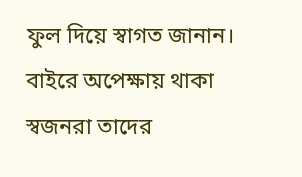ফুল দিয়ে স্বাগত জানান। বাইরে অপেক্ষায় থাকা স্বজনরা তাদের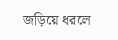জড়িয়ে ধরলে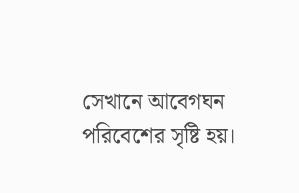সেখানে আবেগঘন পরিবেশের সৃষ্টি হয়।